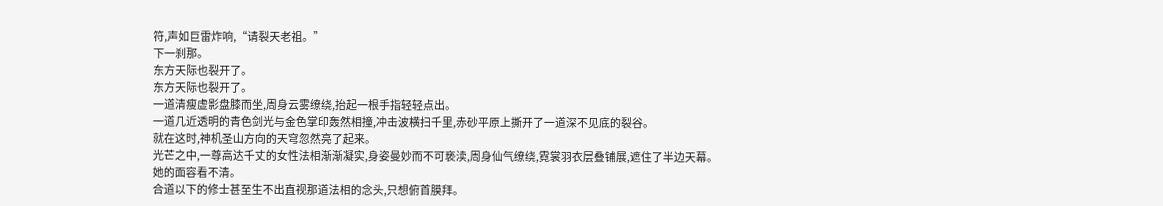符,声如巨雷炸响,“请裂天老祖。”
下一刹那。
东方天际也裂开了。
东方天际也裂开了。
一道清瘦虚影盘膝而坐,周身云雾缭绕,抬起一根手指轻轻点出。
一道几近透明的青色剑光与金色掌印轰然相撞,冲击波横扫千里,赤砂平原上撕开了一道深不见底的裂谷。
就在这时,神机圣山方向的天穹忽然亮了起来。
光芒之中,一尊高达千丈的女性法相渐渐凝实,身姿曼妙而不可亵渎,周身仙气缭绕,霓裳羽衣层叠铺展,遮住了半边天幕。
她的面容看不清。
合道以下的修士甚至生不出直视那道法相的念头,只想俯首膜拜。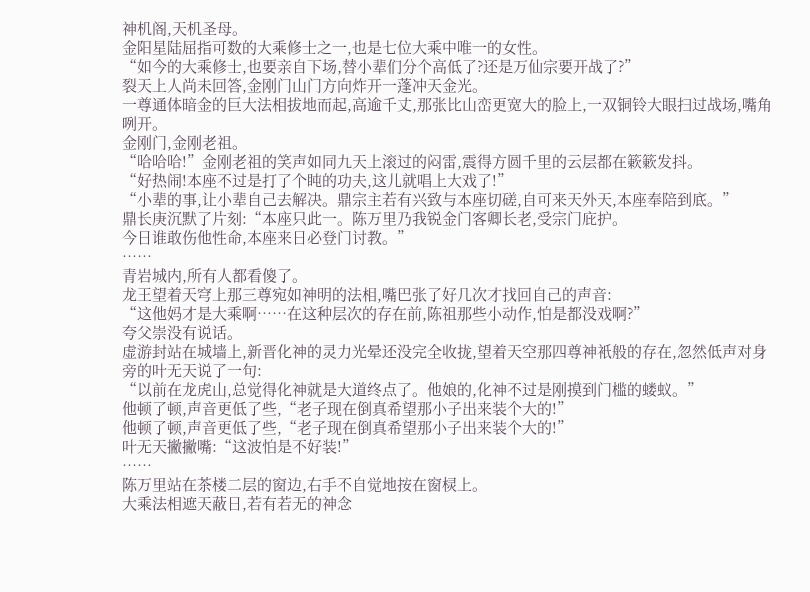神机阁,天机圣母。
金阳星陆屈指可数的大乘修士之一,也是七位大乘中唯一的女性。
“如今的大乘修士,也要亲自下场,替小辈们分个高低了?还是万仙宗要开战了?”
裂天上人尚未回答,金刚门山门方向炸开一蓬冲天金光。
一尊通体暗金的巨大法相拔地而起,高逾千丈,那张比山峦更宽大的脸上,一双铜铃大眼扫过战场,嘴角咧开。
金刚门,金刚老祖。
“哈哈哈!”金刚老祖的笑声如同九天上滚过的闷雷,震得方圆千里的云层都在簌簌发抖。
“好热闹!本座不过是打了个盹的功夫,这儿就唱上大戏了!”
“小辈的事,让小辈自己去解决。鼎宗主若有兴致与本座切磋,自可来天外天,本座奉陪到底。”
鼎长庚沉默了片刻:“本座只此一。陈万里乃我锐金门客卿长老,受宗门庇护。
今日谁敢伤他性命,本座来日必登门讨教。”
……
青岩城内,所有人都看傻了。
龙王望着天穹上那三尊宛如神明的法相,嘴巴张了好几次才找回自己的声音:
“这他妈才是大乘啊……在这种层次的存在前,陈祖那些小动作,怕是都没戏啊?”
夸父崇没有说话。
虚游封站在城墙上,新晋化神的灵力光晕还没完全收拢,望着天空那四尊神衹般的存在,忽然低声对身旁的叶无天说了一句:
“以前在龙虎山,总觉得化神就是大道终点了。他娘的,化神不过是刚摸到门槛的蝼蚁。”
他顿了顿,声音更低了些,“老子现在倒真希望那小子出来装个大的!”
他顿了顿,声音更低了些,“老子现在倒真希望那小子出来装个大的!”
叶无天撇撇嘴:“这波怕是不好装!”
……
陈万里站在茶楼二层的窗边,右手不自觉地按在窗棂上。
大乘法相遮天蔽日,若有若无的神念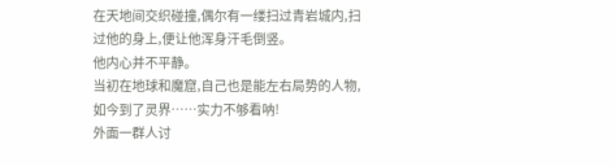在天地间交织碰撞,偶尔有一缕扫过青岩城内,扫过他的身上,便让他浑身汗毛倒竖。
他内心并不平静。
当初在地球和魔窟,自己也是能左右局势的人物,如今到了灵界……实力不够看呐!
外面一群人讨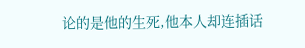论的是他的生死,他本人却连插话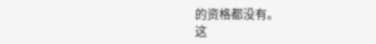的资格都没有。
这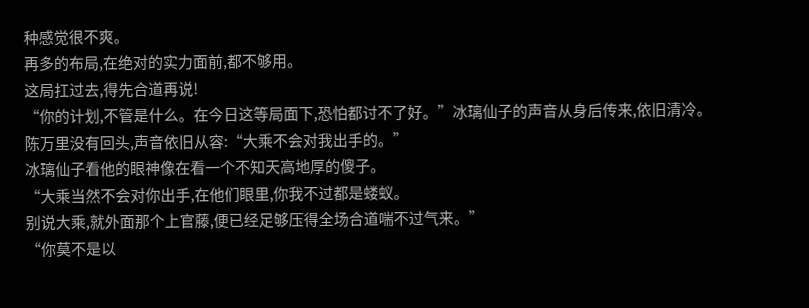种感觉很不爽。
再多的布局,在绝对的实力面前,都不够用。
这局扛过去,得先合道再说!
“你的计划,不管是什么。在今日这等局面下,恐怕都讨不了好。”冰璃仙子的声音从身后传来,依旧清冷。
陈万里没有回头,声音依旧从容:“大乘不会对我出手的。”
冰璃仙子看他的眼神像在看一个不知天高地厚的傻子。
“大乘当然不会对你出手,在他们眼里,你我不过都是蝼蚁。
别说大乘,就外面那个上官藤,便已经足够压得全场合道喘不过气来。”
“你莫不是以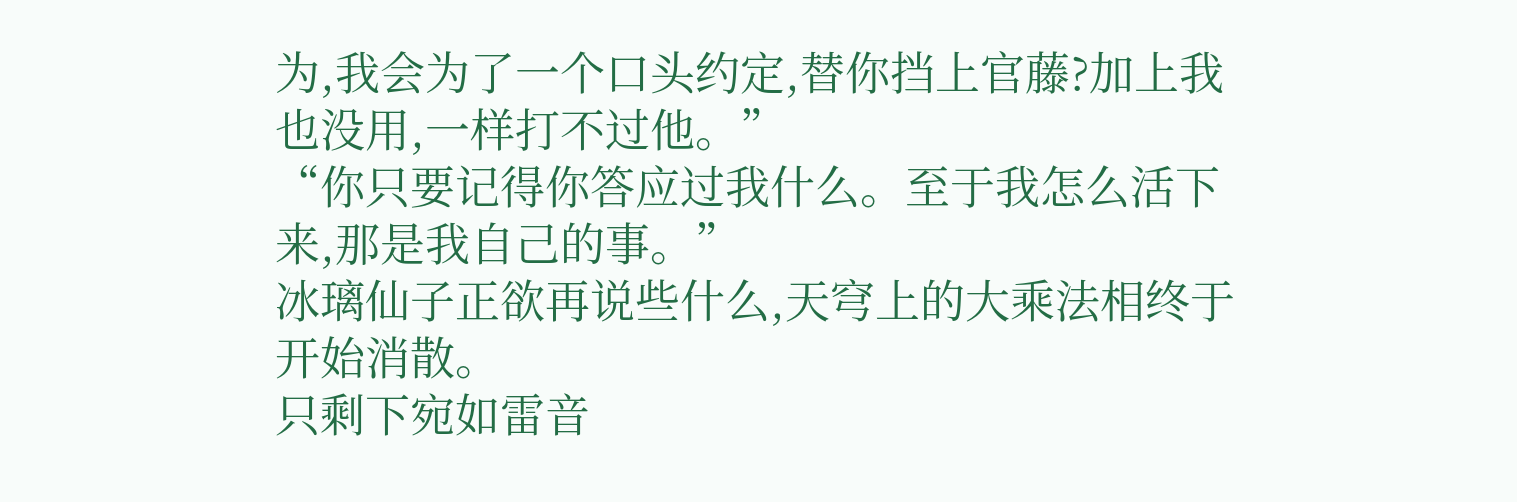为,我会为了一个口头约定,替你挡上官藤?加上我也没用,一样打不过他。”
“你只要记得你答应过我什么。至于我怎么活下来,那是我自己的事。”
冰璃仙子正欲再说些什么,天穹上的大乘法相终于开始消散。
只剩下宛如雷音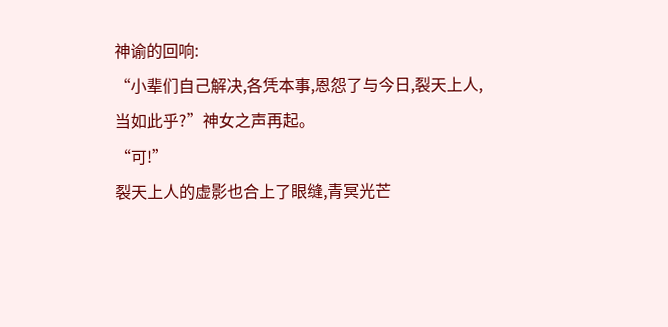神谕的回响:
“小辈们自己解决,各凭本事,恩怨了与今日,裂天上人,当如此乎?”神女之声再起。
“可!”
裂天上人的虚影也合上了眼缝,青冥光芒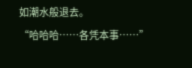如潮水般退去。
“哈哈哈……各凭本事……”